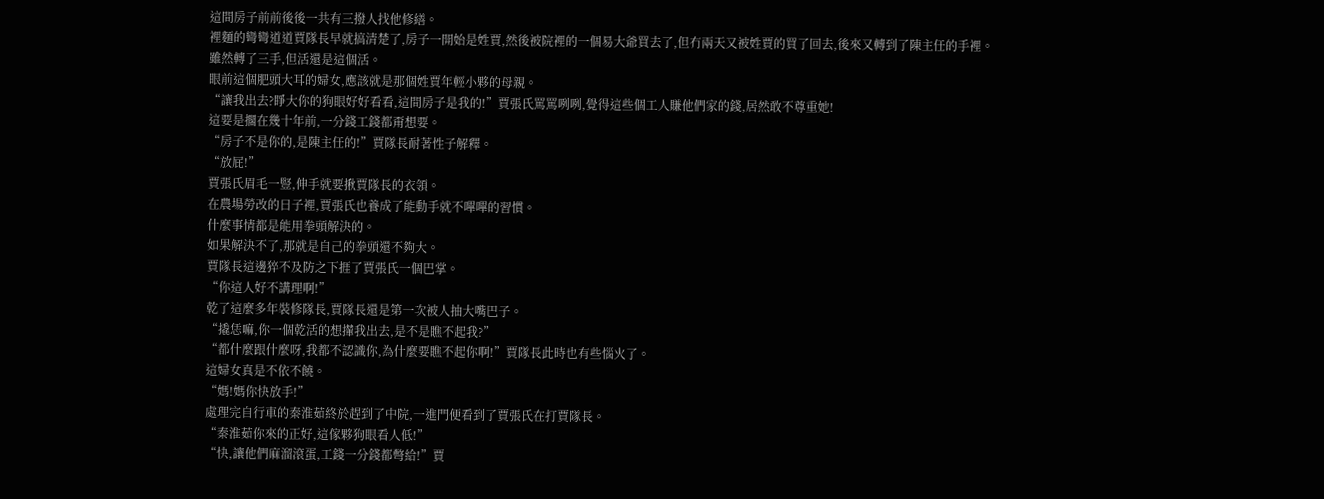這間房子前前後後一共有三撥人找他修繕。
裡麵的彎彎道道賈隊長早就搞清楚了,房子一開始是姓賈,然後被院裡的一個易大爺買去了,但冇兩天又被姓賈的買了回去,後來又轉到了陳主任的手裡。
雖然轉了三手,但活還是這個活。
眼前這個肥頭大耳的婦女,應該就是那個姓賈年輕小夥的母親。
“讓我出去?睜大你的狗眼好好看看,這間房子是我的!”賈張氏罵罵咧咧,覺得這些個工人賺他們家的錢,居然敢不尊重她!
這要是擱在幾十年前,一分錢工錢都甭想要。
“房子不是你的,是陳主任的!”賈隊長耐著性子解釋。
“放屁!”
賈張氏眉毛一豎,伸手就要揪賈隊長的衣領。
在農場勞改的日子裡,賈張氏也養成了能動手就不嗶嗶的習慣。
什麼事情都是能用拳頭解決的。
如果解決不了,那就是自己的拳頭還不夠大。
賈隊長這邊猝不及防之下捱了賈張氏一個巴掌。
“你這人好不講理啊!”
乾了這麼多年裝修隊長,賈隊長還是第一次被人抽大嘴巴子。
“撬恁嘛,你一個乾活的想攆我出去,是不是瞧不起我?”
“都什麼跟什麼呀,我都不認識你,為什麼要瞧不起你啊!”賈隊長此時也有些惱火了。
這婦女真是不依不饒。
“媽!媽你快放手!”
處理完自行車的秦淮茹終於趕到了中院,一進門便看到了賈張氏在打賈隊長。
“秦淮茹你來的正好,這傢夥狗眼看人低!”
“快,讓他們麻溜滾蛋,工錢一分錢都彆給!”賈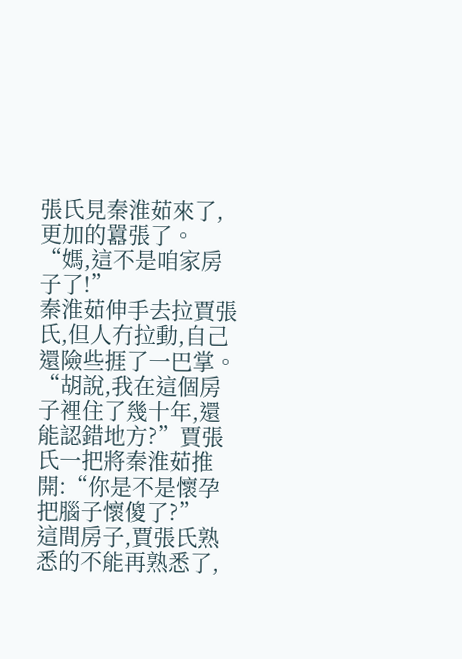張氏見秦淮茹來了,更加的囂張了。
“媽,這不是咱家房子了!”
秦淮茹伸手去拉賈張氏,但人冇拉動,自己還險些捱了一巴掌。
“胡說,我在這個房子裡住了幾十年,還能認錯地方?”賈張氏一把將秦淮茹推開:“你是不是懷孕把腦子懷傻了?”
這間房子,賈張氏熟悉的不能再熟悉了,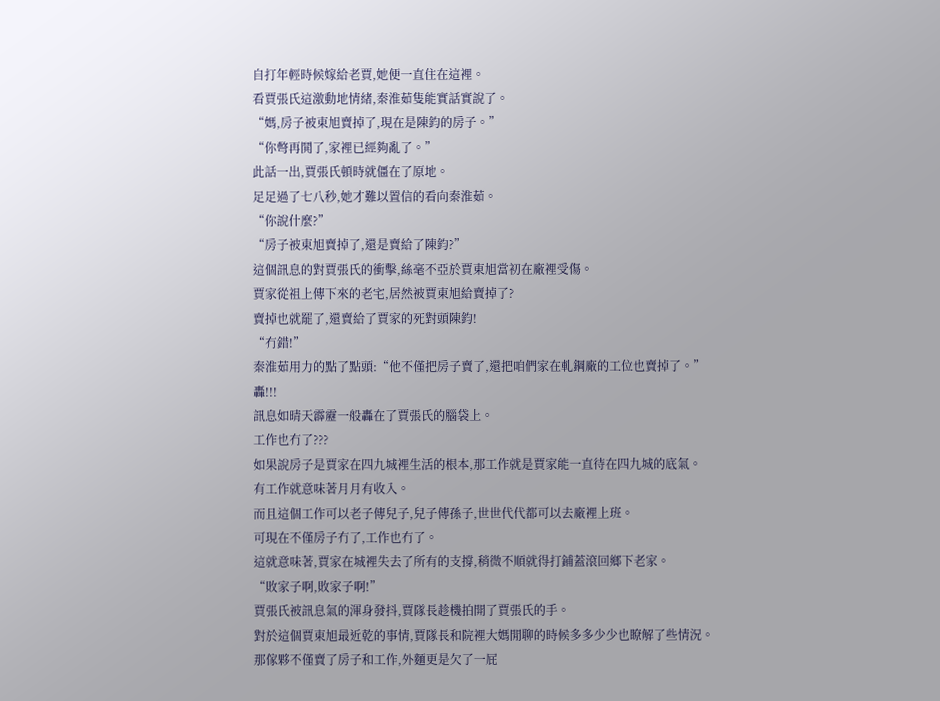自打年輕時候嫁給老賈,她便一直住在這裡。
看賈張氏這激動地情緒,秦淮茹隻能實話實說了。
“媽,房子被東旭賣掉了,現在是陳鈞的房子。”
“你彆再鬨了,家裡已經夠亂了。”
此話一出,賈張氏頓時就僵在了原地。
足足過了七八秒,她才難以置信的看向秦淮茹。
“你說什麼?”
“房子被東旭賣掉了,還是賣給了陳鈞?”
這個訊息的對賈張氏的衝擊,絲毫不亞於賈東旭當初在廠裡受傷。
賈家從祖上傳下來的老宅,居然被賈東旭給賣掉了?
賣掉也就罷了,還賣給了賈家的死對頭陳鈞!
“冇錯!”
秦淮茹用力的點了點頭:“他不僅把房子賣了,還把咱們家在軋鋼廠的工位也賣掉了。”
轟!!!
訊息如晴天霹靂一般轟在了賈張氏的腦袋上。
工作也冇了???
如果說房子是賈家在四九城裡生活的根本,那工作就是賈家能一直待在四九城的底氣。
有工作就意味著月月有收入。
而且這個工作可以老子傳兒子,兒子傳孫子,世世代代都可以去廠裡上班。
可現在不僅房子冇了,工作也冇了。
這就意味著,賈家在城裡失去了所有的支撐,稍微不順就得打鋪蓋滾回鄉下老家。
“敗家子啊,敗家子啊!”
賈張氏被訊息氣的渾身發抖,賈隊長趁機拍開了賈張氏的手。
對於這個賈東旭最近乾的事情,賈隊長和院裡大媽閒聊的時候多多少少也瞭解了些情況。
那傢夥不僅賣了房子和工作,外麵更是欠了一屁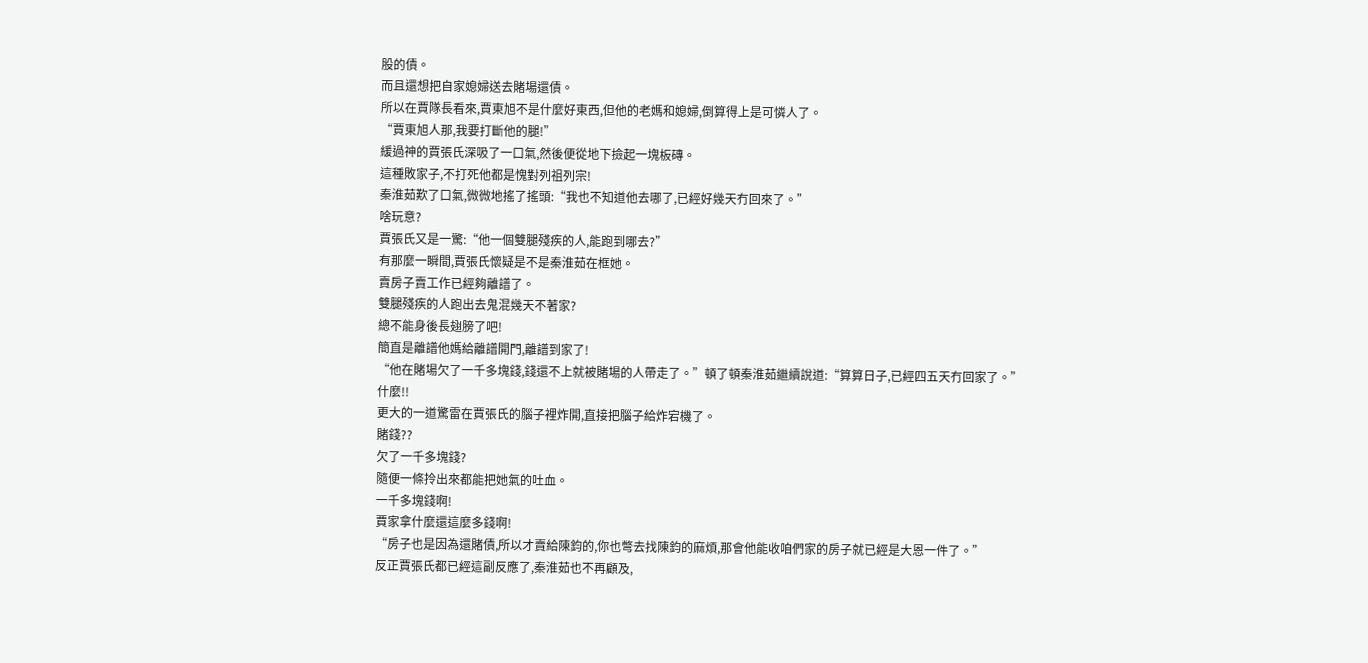股的債。
而且還想把自家媳婦送去賭場還債。
所以在賈隊長看來,賈東旭不是什麼好東西,但他的老媽和媳婦,倒算得上是可憐人了。
“賈東旭人那,我要打斷他的腿!”
緩過神的賈張氏深吸了一口氣,然後便從地下撿起一塊板磚。
這種敗家子,不打死他都是愧對列祖列宗!
秦淮茹歎了口氣,微微地搖了搖頭:“我也不知道他去哪了,已經好幾天冇回來了。”
啥玩意?
賈張氏又是一驚:“他一個雙腿殘疾的人,能跑到哪去?”
有那麼一瞬間,賈張氏懷疑是不是秦淮茹在框她。
賣房子賣工作已經夠離譜了。
雙腿殘疾的人跑出去鬼混幾天不著家?
總不能身後長翅膀了吧!
簡直是離譜他媽給離譜開門,離譜到家了!
“他在賭場欠了一千多塊錢,錢還不上就被賭場的人帶走了。”頓了頓秦淮茹繼續說道:“算算日子,已經四五天冇回家了。”
什麼!!
更大的一道驚雷在賈張氏的腦子裡炸開,直接把腦子給炸宕機了。
賭錢??
欠了一千多塊錢?
隨便一條拎出來都能把她氣的吐血。
一千多塊錢啊!
賈家拿什麼還這麼多錢啊!
“房子也是因為還賭債,所以才賣給陳鈞的,你也彆去找陳鈞的麻煩,那會他能收咱們家的房子就已經是大恩一件了。”
反正賈張氏都已經這副反應了,秦淮茹也不再顧及,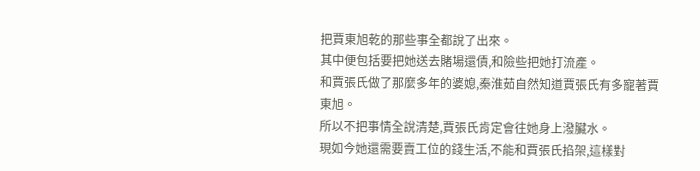把賈東旭乾的那些事全都說了出來。
其中便包括要把她送去賭場還債,和險些把她打流產。
和賈張氏做了那麼多年的婆媳,秦淮茹自然知道賈張氏有多寵著賈東旭。
所以不把事情全說清楚,賈張氏肯定會往她身上潑臟水。
現如今她還需要賣工位的錢生活,不能和賈張氏掐架,這樣對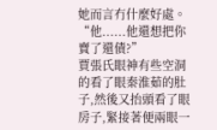她而言冇什麼好處。
“他......他還想把你賣了還債?”
賈張氏眼神有些空洞的看了眼秦淮茹的肚子,然後又抬頭看了眼房子,緊接著便兩眼一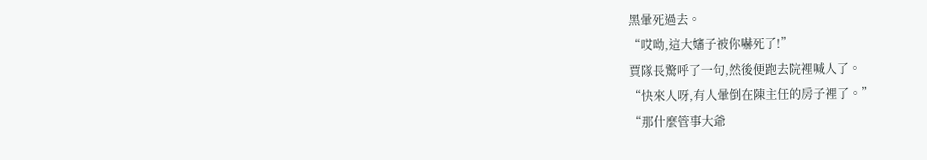黑暈死過去。
“哎呦,這大嬸子被你嚇死了!”
賈隊長驚呼了一句,然後便跑去院裡喊人了。
“快來人呀,有人暈倒在陳主任的房子裡了。”
“那什麼管事大爺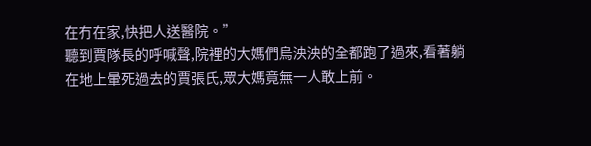在冇在家,快把人送醫院。”
聽到賈隊長的呼喊聲,院裡的大媽們烏泱泱的全都跑了過來,看著躺在地上暈死過去的賈張氏,眾大媽竟無一人敢上前。